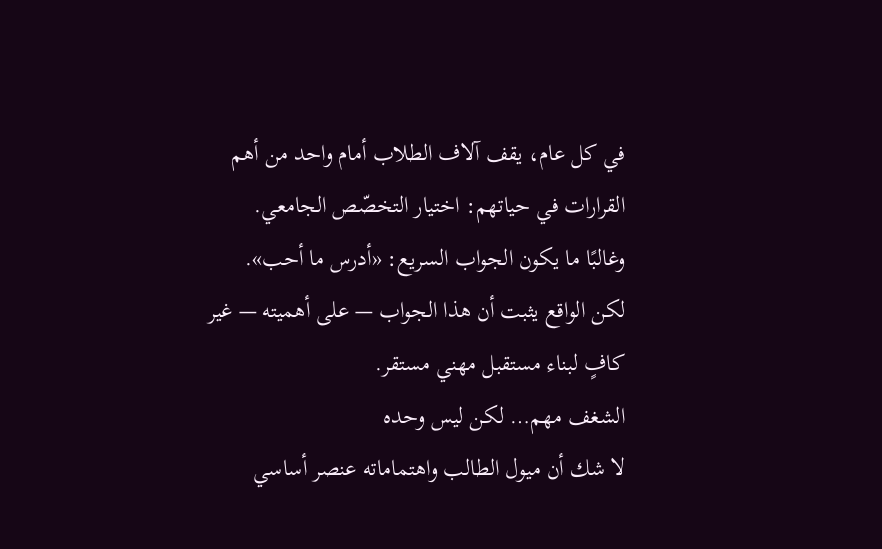في كل عام، يقف آلاف الطلاب أمام واحد من أهم القرارات في حياتهم: اختيار التخصّص الجامعي.
وغالبًا ما يكون الجواب السريع: «أدرس ما أحب».
لكن الواقع يثبت أن هذا الجواب — على أهميته — غير كافٍ لبناء مستقبل مهني مستقر.
الشغف مهم… لكن ليس وحده
لا شك أن ميول الطالب واهتماماته عنصر أساسي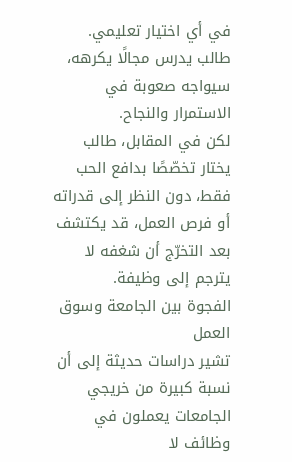في أي اختيار تعليمي.
طالب يدرس مجالًا يكرهه، سيواجه صعوبة في الاستمرار والنجاح.
لكن في المقابل، طالب يختار تخصّصًا بدافع الحب فقط، دون النظر إلى قدراته أو فرص العمل، قد يكتشف بعد التخرّج أن شغفه لا يترجم إلى وظيفة.
الفجوة بين الجامعة وسوق العمل
تشير دراسات حديثة إلى أن نسبة كبيرة من خريجي الجامعات يعملون في وظائف لا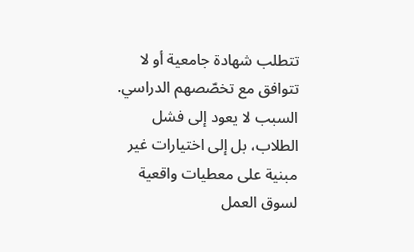تتطلب شهادة جامعية أو لا تتوافق مع تخصّصهم الدراسي.
السبب لا يعود إلى فشل الطلاب، بل إلى اختيارات غير مبنية على معطيات واقعية لسوق العمل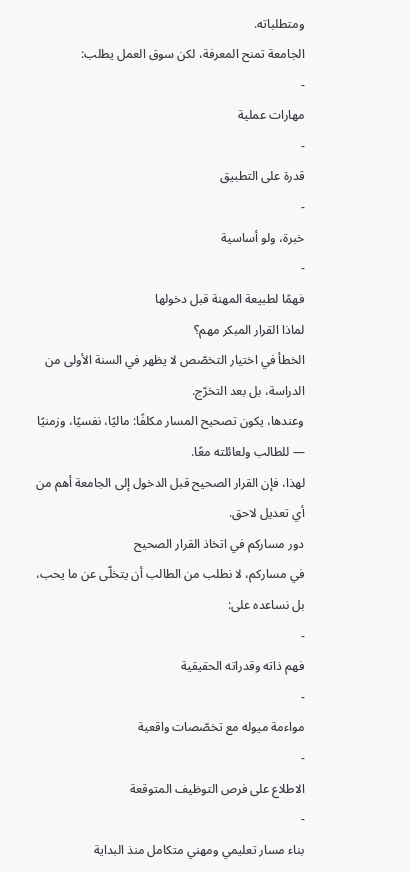ومتطلباته.
الجامعة تمنح المعرفة، لكن سوق العمل يطلب:
-
مهارات عملية
-
قدرة على التطبيق
-
خبرة، ولو أساسية
-
فهمًا لطبيعة المهنة قبل دخولها
لماذا القرار المبكر مهم؟
الخطأ في اختيار التخصّص لا يظهر في السنة الأولى من الدراسة، بل بعد التخرّج.
وعندها، يكون تصحيح المسار مكلفًا: ماليًا، نفسيًا، وزمنيًا — للطالب ولعائلته معًا.
لهذا، فإن القرار الصحيح قبل الدخول إلى الجامعة أهم من أي تعديل لاحق.
دور مساركم في اتخاذ القرار الصحيح
في مساركم، لا نطلب من الطالب أن يتخلّى عن ما يحب، بل نساعده على:
-
فهم ذاته وقدراته الحقيقية
-
مواءمة ميوله مع تخصّصات واقعية
-
الاطلاع على فرص التوظيف المتوقعة
-
بناء مسار تعليمي ومهني متكامل منذ البداية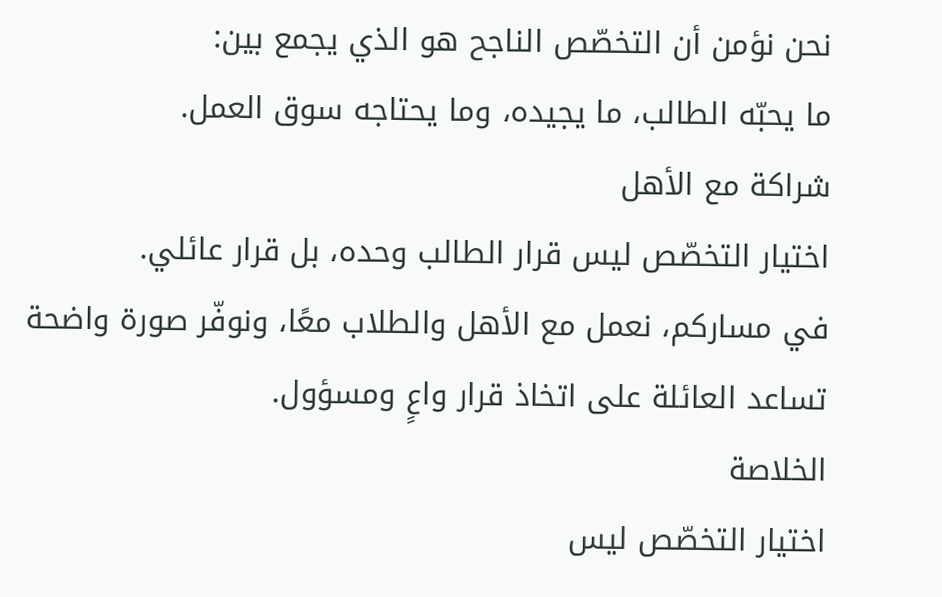نحن نؤمن أن التخصّص الناجح هو الذي يجمع بين:
ما يحبّه الطالب، ما يجيده، وما يحتاجه سوق العمل.
شراكة مع الأهل
اختيار التخصّص ليس قرار الطالب وحده، بل قرار عائلي.
في مساركم، نعمل مع الأهل والطلاب معًا، ونوفّر صورة واضحة تساعد العائلة على اتخاذ قرار واعٍ ومسؤول.
الخلاصة
اختيار التخصّص ليس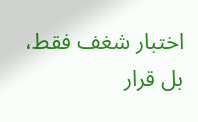اختبار شغف فقط،
بل قرار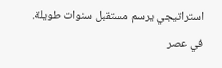استراتيجي يرسم مستقبل سنوات طويلة.
في عصر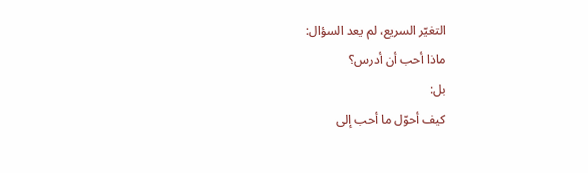التغيّر السريع، لم يعد السؤال:
ماذا أحب أن أدرس؟
بل:
كيف أحوّل ما أحب إلى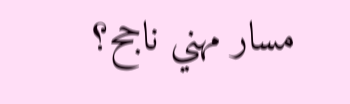مسار مهني ناجح؟